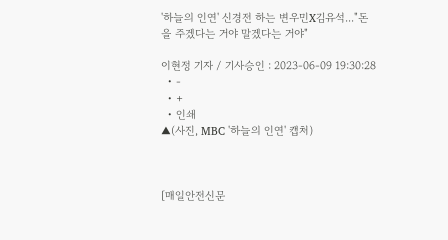'하늘의 인연' 신경전 하는 변우민X김유석..."돈을 주겠다는 거야 말겠다는 거야"

이현정 기자 / 기사승인 : 2023-06-09 19:30:28
  • -
  • +
  • 인쇄
▲(사진, MBC '하늘의 인연' 캡처)



[매일안전신문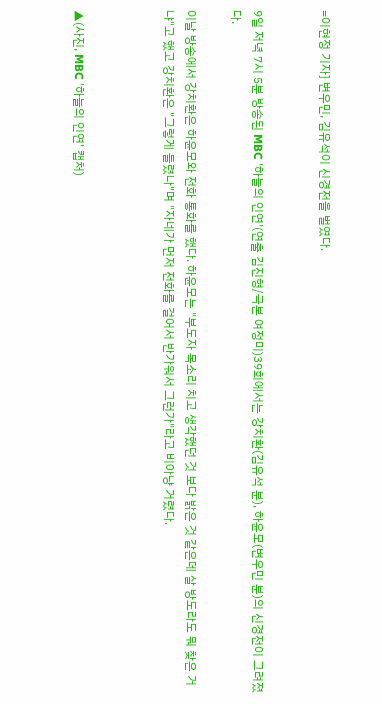=이현정 기자] 변우민, 김유석이 신경전을 벌였다.


9일 저녁 7시 5분 방송된 MBC '하늘의 인연'(연출 김진형/극본 여정미)39회에서는 강치환(김유석 분), 하윤모(변우민 분)의 신경전이 그려졌다.

이날 방송에서 강치환은 하윤모와 전화 통화를 했다. 하윤모는 "부도자 목소리 치고 생각했던 것 보다 밝은 것 같은데 살 방도라도 뭐 찾은 거냐"고 했고 강치환은 "그렇게 들렸나"며 "자네가 먼저 전화를 걸어서 반가워서 그런가"라고 비아냥 거렸다.



▲(사진, MBC '하늘의 인연' 캡처)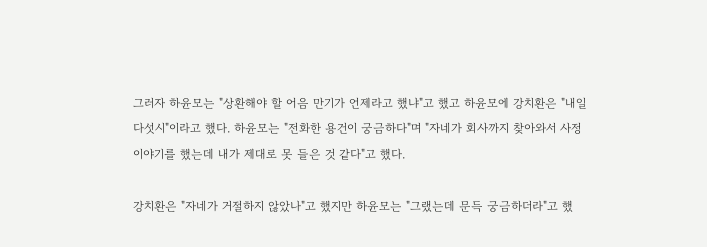그러자 하윤모는 "상환해야 할 어음 만기가 언제라고 했냐"고 했고 하윤모에 강치환은 "내일 다섯시"이라고 했다. 하윤모는 "전화한 용건이 궁금하다"며 "자네가 회사까지 찾아와서 사정 이야기를 했는데 내가 제대로 못 들은 것 같다"고 했다.

강치환은 "자네가 거절하지 않았나"고 했지만 하윤모는 "그랬는데 문득 궁금하더라"고 했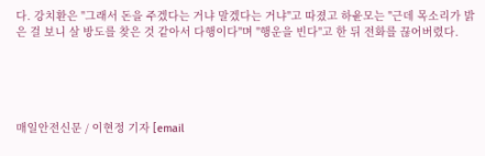다. 강치환은 "그래서 돈을 주겠다는 거냐 말겠다는 거냐"고 따졌고 하윤모는 "근데 목소리가 밝은 걸 보니 살 방도를 찾은 것 같아서 다행이다"며 "행운을 빈다"고 한 뒤 전화를 끊어버렸다.





매일안전신문 / 이현정 기자 [email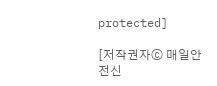protected]

[저작권자ⓒ 매일안전신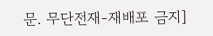문. 무단전재-재배포 금지]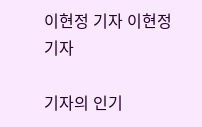이현정 기자 이현정 기자

기자의 인기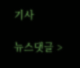기사

뉴스댓글 >